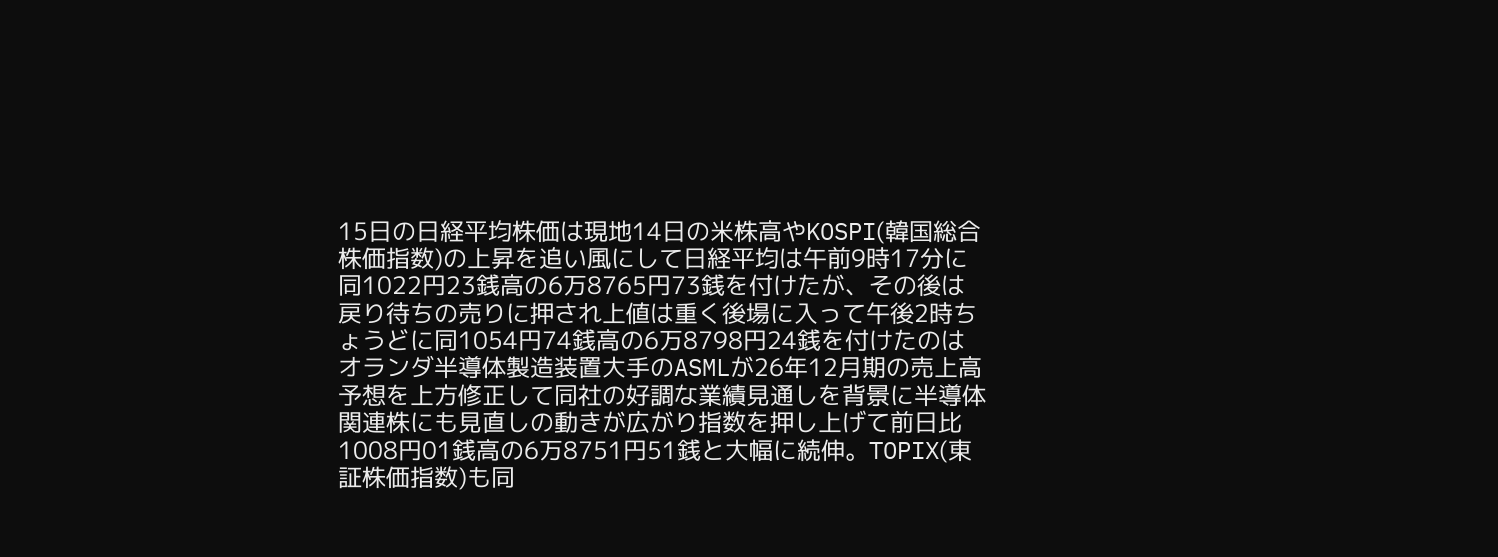15日の日経平均株価は現地14日の米株高やKOSPI(韓国総合株価指数)の上昇を追い風にして日経平均は午前9時17分に同1022円23銭高の6万8765円73銭を付けたが、その後は戻り待ちの売りに押され上値は重く後場に入って午後2時ちょうどに同1054円74銭高の6万8798円24銭を付けたのはオランダ半導体製造装置大手のASMLが26年12月期の売上高予想を上方修正して同社の好調な業績見通しを背景に半導体関連株にも見直しの動きが広がり指数を押し上げて前日比1008円01銭高の6万8751円51銭と大幅に続伸。TOPIX(東証株価指数)も同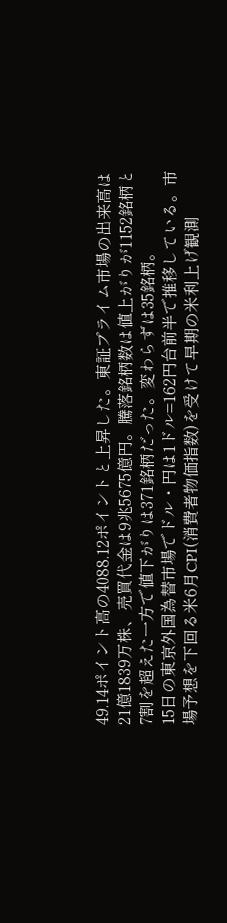49.14ポイント高の4088.12ポイントと上昇した。東証プライム市場の出来高は21億1839万株、売買代金は9兆5675億円。騰落銘柄数は値上がりが1152銘柄と7割を超えた一方で値下がりは371銘柄だった。変わらずは35銘柄。
15日の東京外国為替市場でドル・円は1ドル=162円台前半で推移している。市場予想を下回る米6月CPI(消費者物価指数)を受けて早期の米利上げ観測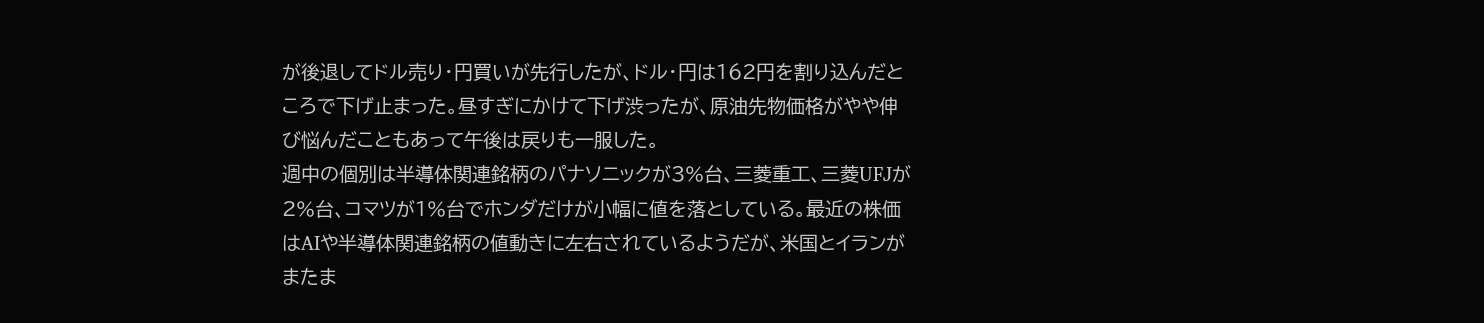が後退してドル売り・円買いが先行したが、ドル・円は162円を割り込んだところで下げ止まった。昼すぎにかけて下げ渋ったが、原油先物価格がやや伸び悩んだこともあって午後は戻りも一服した。
週中の個別は半導体関連銘柄のパナソニックが3%台、三菱重工、三菱UFJが2%台、コマツが1%台でホンダだけが小幅に値を落としている。最近の株価はAIや半導体関連銘柄の値動きに左右されているようだが、米国とイランがまたま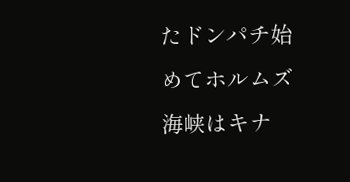たドンパチ始めてホルムズ海峡はキナ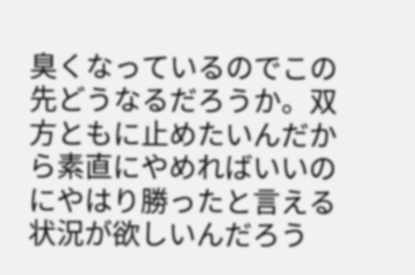臭くなっているのでこの先どうなるだろうか。双方ともに止めたいんだから素直にやめればいいのにやはり勝ったと言える状況が欲しいんだろう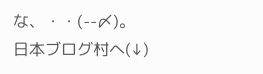な、・・(--〆)。
日本ブログ村へ(↓)